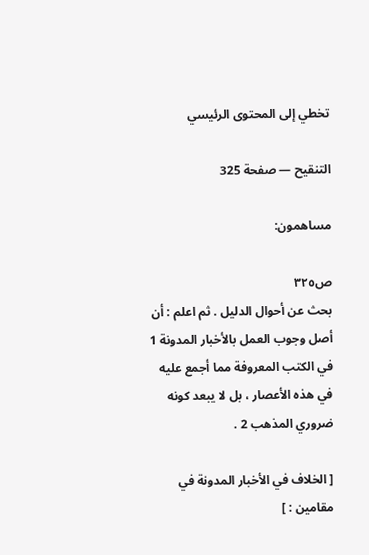تخطي إلى المحتوى الرئيسي

التنقيح — صفحة 325

مساهمون:

ص٣٢٥
بحث عن أحوال الدليل . ثم اعلم : أن أصل وجوب العمل بالأخبار المدونة 1 في الكتب المعروفة مما أجمع عليه في هذه الأعصار ، بل لا يبعد كونه ضروري المذهب 2 .

[ الخلاف في الأخبار المدونة في مقامين : ]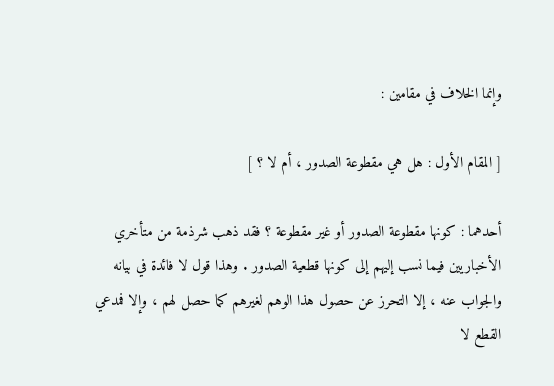وإنما الخلاف في مقامين :

[ المقام الأول : هل هي مقطوعة الصدور ، أم لا ؟ ]

أحدهما : كونها مقطوعة الصدور أو غير مقطوعة ؟ فقد ذهب شرذمة من متأخري الأخباريين فيما نسب إليهم إلى كونها قطعية الصدور . وهذا قول لا فائدة في بيانه والجواب عنه ، إلا التحرز عن حصول هذا الوهم لغيرهم كما حصل لهم ، وإلا فمدعي القطع لا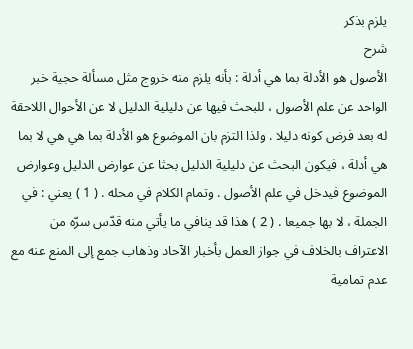يلزم بذكر
شرح
الأصول هو الأدلة بما هي أدلة : بأنه يلزم منه خروج مثل مسألة حجية خبر الواحد عن علم الأصول ، للبحث فيها عن دليلية الدليل لا عن الأحوال اللاحقة له بعد فرض كونه دليلا . ولذا التزم بان الموضوع هو الأدلة بما هي هي لا بما هي أدلة ، فيكون البحث عن دليلية الدليل بحثا عن عوارض الدليل وعوارض الموضوع فيدخل في علم الأصول . وتمام الكلام في محله . ( 1 ) يعني : في الجملة ، لا بها جميعا . ( 2 ) هذا قد ينافي ما يأتي منه قدّس سرّه من الاعتراف بالخلاف في جواز العمل بأخبار الآحاد وذهاب جمع إلى المنع عنه مع عدم تمامية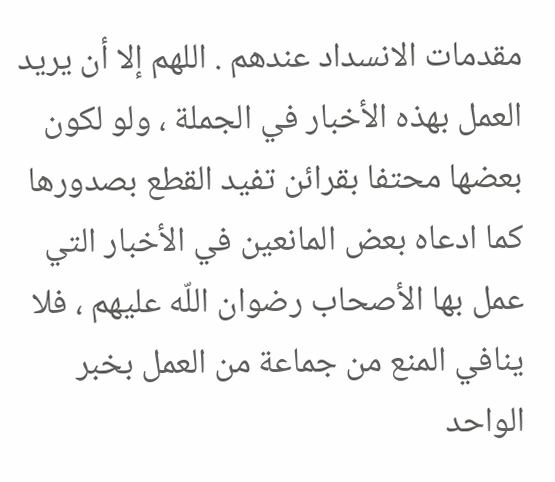مقدمات الانسداد عندهم . اللهم إلا أن يريد العمل بهذه الأخبار في الجملة ، ولو لكون بعضها محتفا بقرائن تفيد القطع بصدورها كما ادعاه بعض المانعين في الأخبار التي عمل بها الأصحاب رضوان اللّه عليهم ، فلا ينافي المنع من جماعة من العمل بخبر الواحد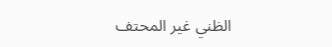الظني غير المحتف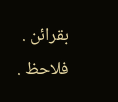بقرائن . فلاحظ .